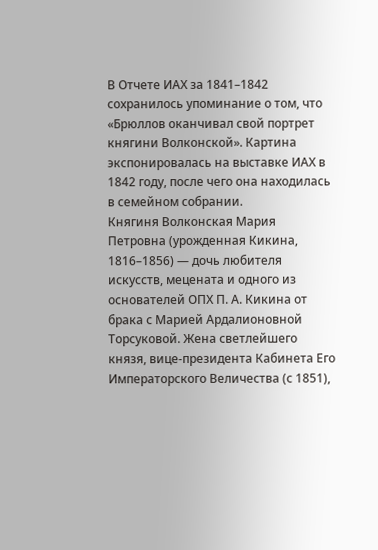В Отчете ИАХ за 1841–1842 сохранилось упоминание о том, что «Брюллов оканчивал свой портрет княгини Волконской». Картина экспонировалась на выставке ИАХ в 1842 году, после чего она находилась в семейном собрании.
Княгиня Волконская Мария Петровна (урожденная Кикина, 1816–1856) — дочь любителя искусств, мецената и одного из основателей ОПХ П. А. Кикина от брака с Марией Ардалионовной Торсуковой. Жена светлейшего князя, вице-президента Кабинета Его Императорского Величества (с 1851),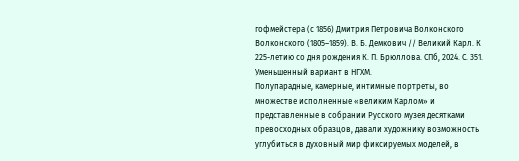гофмейстера (с 1856) Дмитрия Петровича Волконского Волконского (1805–1859). В. Б. Демкович // Великий Карл. К 225-летию со дня рождения К. П. Брюллова. СПб, 2024. С. 351.
Уменьшенный вариант в НГХМ.
Полупарадные, камерные, интимные портреты, во множестве исполненные «великим Карлом» и представленные в собрании Русского музея десятками превосходных образцов, давали художнику возможность углубиться в духовный мир фиксируемых моделей, в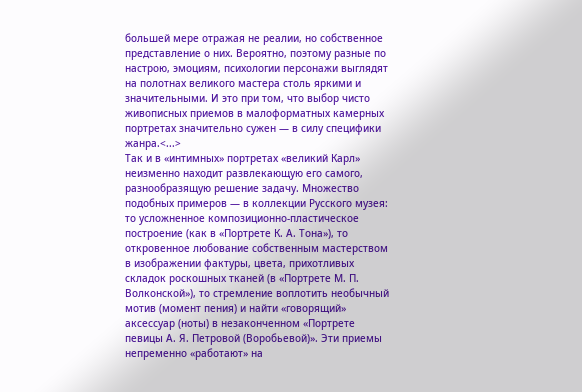большей мере отражая не реалии, но собственное представление о них. Вероятно, поэтому разные по настрою, эмоциям, психологии персонажи выглядят на полотнах великого мастера столь яркими и значительными. И это при том, что выбор чисто живописных приемов в малоформатных камерных портретах значительно сужен — в силу специфики жанра.<...>
Так и в «интимных» портретах «великий Карл» неизменно находит развлекающую его самого, разнообразящую решение задачу. Множество подобных примеров — в коллекции Русского музея: то усложненное композиционно-пластическое построение (как в «Портрете К. А. Тона»), то откровенное любование собственным мастерством в изображении фактуры, цвета, прихотливых складок роскошных тканей (в «Портрете М. П. Волконской»), то стремление воплотить необычный мотив (момент пения) и найти «говорящий» аксессуар (ноты) в незаконченном «Портрете певицы А. Я. Петровой (Воробьевой)». Эти приемы непременно «работают» на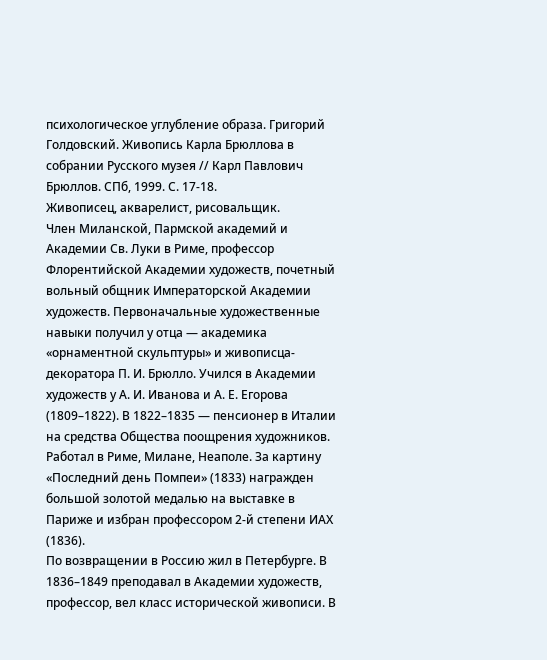психологическое углубление образа. Григорий Голдовский. Живопись Карла Брюллова в собрании Русского музея // Карл Павлович Брюллов. СПб, 1999. С. 17-18.
Живописец, акварелист, рисовальщик.
Член Миланской, Пармской академий и Академии Св. Луки в Риме, профессор Флорентийской Академии художеств, почетный вольный общник Императорской Академии художеств. Первоначальные художественные навыки получил у отца — академика «орнаментной скульптуры» и живописца-декоратора П. И. Брюлло. Учился в Академии художеств у А. И. Иванова и А. Е. Егорова (1809–1822). В 1822–1835 — пенсионер в Италии на средства Общества поощрения художников. Работал в Риме, Милане, Неаполе. За картину «Последний день Помпеи» (1833) награжден большой золотой медалью на выставке в Париже и избран профессором 2-й степени ИАХ (1836).
По возвращении в Россию жил в Петербурге. В 1836–1849 преподавал в Академии художеств, профессор, вел класс исторической живописи. В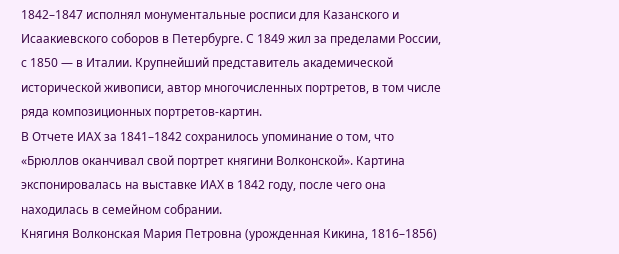1842–1847 исполнял монументальные росписи для Казанского и Исаакиевского соборов в Петербурге. С 1849 жил за пределами России, с 1850 — в Италии. Крупнейший представитель академической исторической живописи, автор многочисленных портретов, в том числе ряда композиционных портретов-картин.
В Отчете ИАХ за 1841–1842 сохранилось упоминание о том, что «Брюллов оканчивал свой портрет княгини Волконской». Картина экспонировалась на выставке ИАХ в 1842 году, после чего она находилась в семейном собрании.
Княгиня Волконская Мария Петровна (урожденная Кикина, 1816–1856)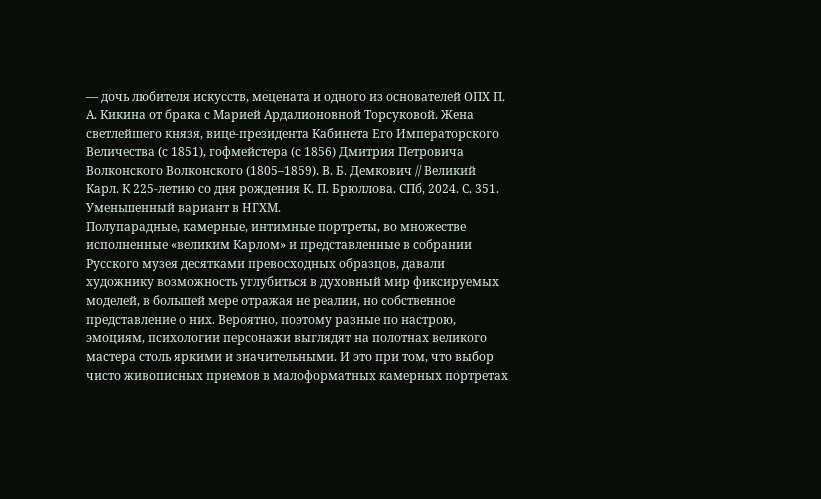— дочь любителя искусств, мецената и одного из основателей ОПХ П. А. Кикина от брака с Марией Ардалионовной Торсуковой. Жена светлейшего князя, вице-президента Кабинета Его Императорского Величества (с 1851), гофмейстера (с 1856) Дмитрия Петровича Волконского Волконского (1805–1859). В. Б. Демкович // Великий Карл. К 225-летию со дня рождения К. П. Брюллова. СПб, 2024. С. 351.
Уменьшенный вариант в НГХМ.
Полупарадные, камерные, интимные портреты, во множестве исполненные «великим Карлом» и представленные в собрании Русского музея десятками превосходных образцов, давали художнику возможность углубиться в духовный мир фиксируемых моделей, в большей мере отражая не реалии, но собственное представление о них. Вероятно, поэтому разные по настрою, эмоциям, психологии персонажи выглядят на полотнах великого мастера столь яркими и значительными. И это при том, что выбор чисто живописных приемов в малоформатных камерных портретах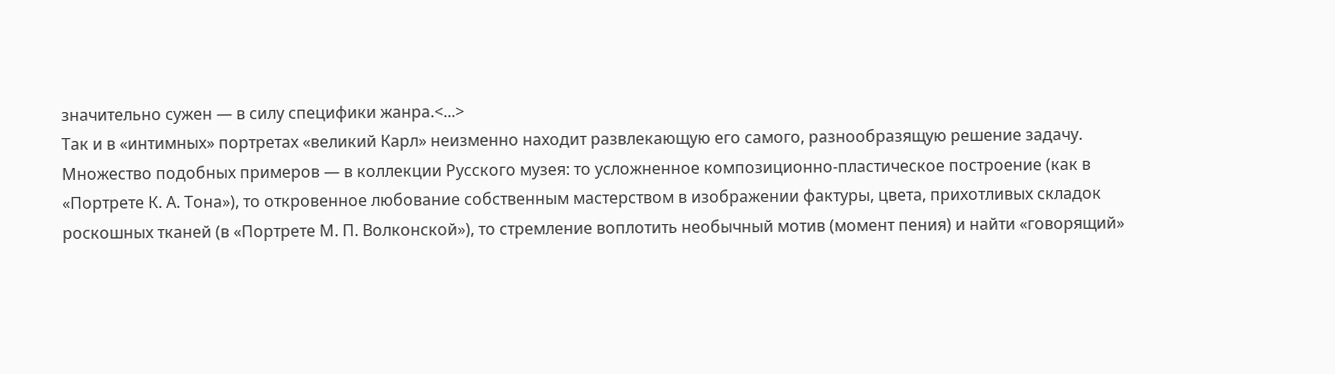значительно сужен — в силу специфики жанра.<...>
Так и в «интимных» портретах «великий Карл» неизменно находит развлекающую его самого, разнообразящую решение задачу. Множество подобных примеров — в коллекции Русского музея: то усложненное композиционно-пластическое построение (как в «Портрете К. А. Тона»), то откровенное любование собственным мастерством в изображении фактуры, цвета, прихотливых складок роскошных тканей (в «Портрете М. П. Волконской»), то стремление воплотить необычный мотив (момент пения) и найти «говорящий»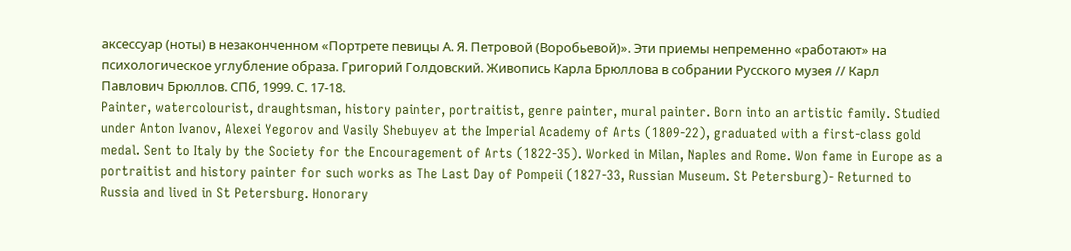аксессуар (ноты) в незаконченном «Портрете певицы А. Я. Петровой (Воробьевой)». Эти приемы непременно «работают» на психологическое углубление образа. Григорий Голдовский. Живопись Карла Брюллова в собрании Русского музея // Карл Павлович Брюллов. СПб, 1999. С. 17-18.
Painter, watercolourist, draughtsman, history painter, portraitist, genre painter, mural painter. Born into an artistic family. Studied under Anton Ivanov, Alexei Yegorov and Vasily Shebuyev at the Imperial Academy of Arts (1809-22), graduated with a first-class gold medal. Sent to Italy by the Society for the Encouragement of Arts (1822-35). Worked in Milan, Naples and Rome. Won fame in Europe as a portraitist and history painter for such works as The Last Day of Pompeii (1827-33, Russian Museum. St Petersburg)- Returned to Russia and lived in St Petersburg. Honorary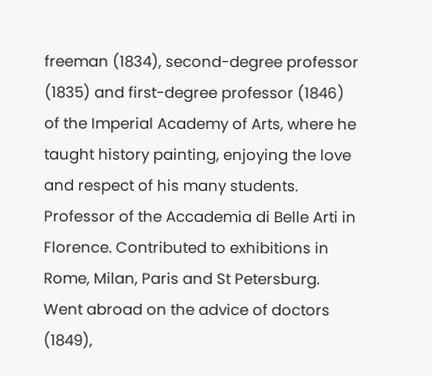freeman (1834), second-degree professor (1835) and first-degree professor (1846) of the Imperial Academy of Arts, where he taught history painting, enjoying the love and respect of his many students. Professor of the Accademia di Belle Arti in Florence. Contributed to exhibitions in Rome, Milan, Paris and St Petersburg. Went abroad on the advice of doctors (1849),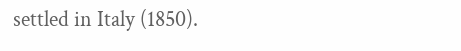settled in Italy (1850).